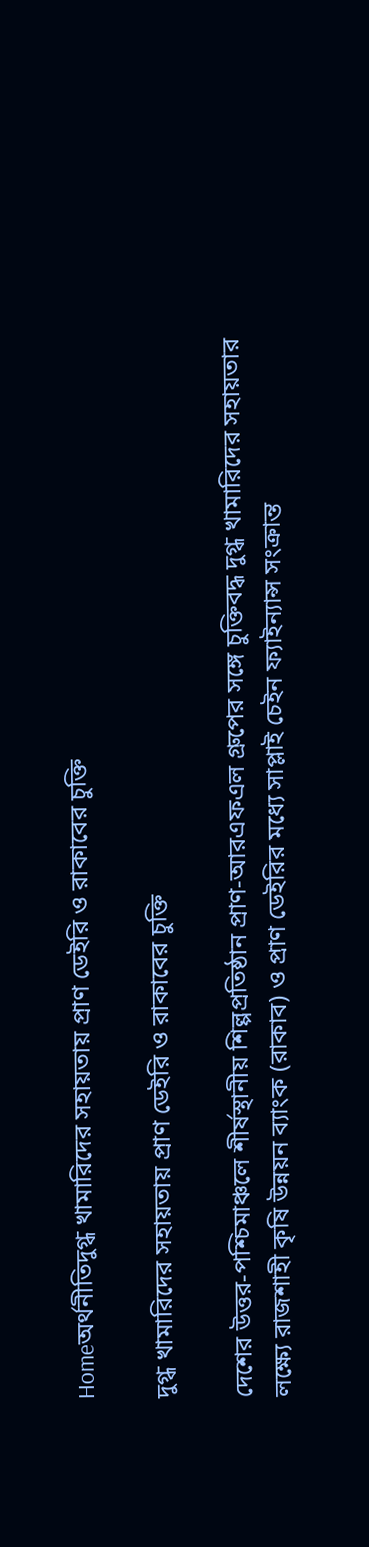Homeঅর্থনীতিদুগ্ধ খামারিদের সহায়তায় প্রাণ ডেইরি ও রাকাবের চুক্তি

দুগ্ধ খামারিদের সহায়তায় প্রাণ ডেইরি ও রাকাবের চুক্তি

দেশের উত্তর-পশ্চিমাঞ্চলে শীর্ষস্থানীয় শিল্পপ্রতিষ্ঠান প্রাণ-আরএফএল গ্রুপের সঙ্গে চুক্তিবদ্ধ দুগ্ধ খামারিদের সহায়তার লক্ষ্যে রাজশাহী কৃষি উন্নয়ন ব্যাংক (রাকাব) ও প্রাণ ডেইরির মধ্যে সাপ্লাই চেইন ফ্যাইন্যান্স সংক্রান্ত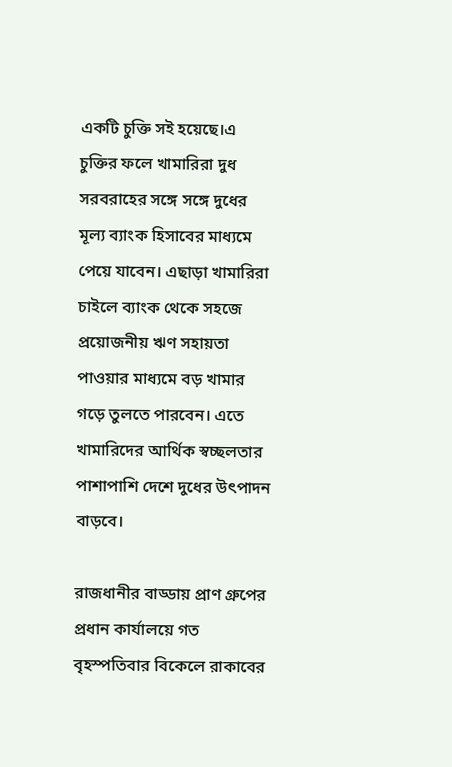একটি চুক্তি সই হয়েছে।এ চুক্তির ফলে খামারিরা দুধ সরবরাহের সঙ্গে সঙ্গে দুধের মূল্য ব্যাংক হিসাবের মাধ্যমে পেয়ে যাবেন। এছাড়া খামারিরা চাইলে ব্যাংক থেকে সহজে প্রয়োজনীয় ঋণ সহায়তা পাওয়ার মাধ্যমে বড় খামার গড়ে তুলতে পারবেন। এতে খামারিদের আর্থিক স্বচ্ছলতার পাশাপাশি দেশে দুধের উৎপাদন বাড়বে।

রাজধানীর বাড্ডায় প্রাণ গ্রুপের প্রধান কার্যালয়ে গত বৃহস্পতিবার বিকেলে রাকাবের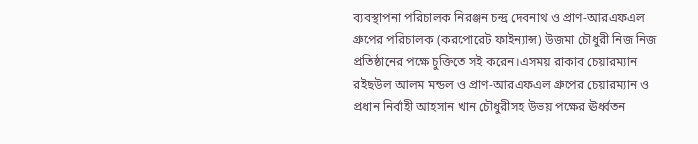ব্যবস্থাপনা পরিচালক নিরঞ্জন চন্দ্র দেবনাথ ও প্রাণ-আরএফএল গ্রুপের পরিচালক (করপোরেট ফাইন্যান্স) উজমা চৌধুরী নিজ নিজ প্রতিষ্ঠানের পক্ষে চুক্তিতে সই করেন।এসময় রাকাব চেয়ারম্যান রইছউল আলম মন্ডল ও প্রাণ-আরএফএল গ্রুপের চেয়ারম্যান ও প্রধান নির্বাহী আহসান খান চৌধুরীসহ উভয় পক্ষের ঊর্ধ্বতন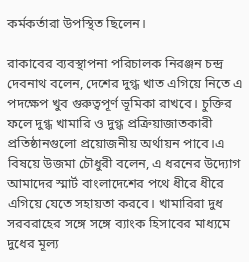কর্মকর্তারা উপস্থিত ছিলেন।

রাকাবের ব্যবস্থাপনা পরিচালক নিরঞ্জন চন্দ্র দেবনাথ বলেন, দেশের দুগ্ধ খাত এগিয়ে নিতে এ পদক্ষেপ খুব গুরুত্বপূর্ণ ভূমিকা রাখবে। চুক্তির ফলে দুগ্ধ খামারি ও দুগ্ধ প্রক্রিয়াজাতকারী প্রতিষ্ঠানগুলো প্রয়োজনীয় অর্থায়ন পাবে।এ বিষয়ে উজমা চৌধুরী বলেন, এ ধরনের উদ্যোগ আমাদের স্মার্ট বাংলাদেশের পথে ধীরে ধীরে এগিয়ে যেতে সহায়তা করবে। খামারিরা দুধ সরবরাহের সঙ্গে সঙ্গে ব্যাংক হিসাবের মাধ্যমে দুধের মূল্য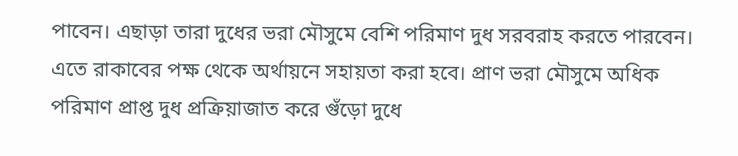পাবেন। এছাড়া তারা দুধের ভরা মৌসুমে বেশি পরিমাণ দুধ সরবরাহ করতে পারবেন। এতে রাকাবের পক্ষ থেকে অর্থায়নে সহায়তা করা হবে। প্রাণ ভরা মৌসুমে অধিক পরিমাণ প্রাপ্ত দুধ প্রক্রিয়াজাত করে গুঁড়ো দুধে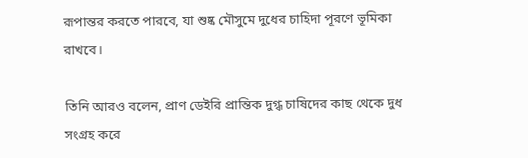রূপান্তর করতে পারবে, যা শুষ্ক মৌসুমে দুধের চাহিদা পূরণে ভূমিকা রাখবে।

তিনি আরও বলেন, প্রাণ ডেইরি প্রান্তিক দুগ্ধ চাষিদের কাছ থেকে দুধ সংগ্রহ করে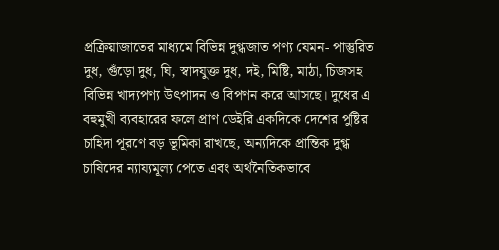প্রক্রিয়াজাতের মাধ্যমে বিভিন্ন দুগ্ধজাত পণ্য যেমন- পাস্তুরিত দুধ, গুঁড়ো দুধ, ঘি, স্বাদযুক্ত দুধ, দই, মিষ্টি, মাঠা, চিজসহ বিভিন্ন খাদ্যপণ্য উৎপাদন ও বিপণন করে আসছে। দুধের এ বহুমুখী ব্যবহারের ফলে প্রাণ ডেইরি একদিকে দেশের পুষ্টির চাহিদা পূরণে বড় ভূমিকা রাখছে, অন্যদিকে প্রান্তিক দুগ্ধ চাষিদের ন্যায্যমূল্য পেতে এবং অর্থনৈতিকভাবে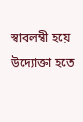স্বাবলম্বী হয়ে উদ্যোক্তা হতে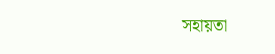সহায়তা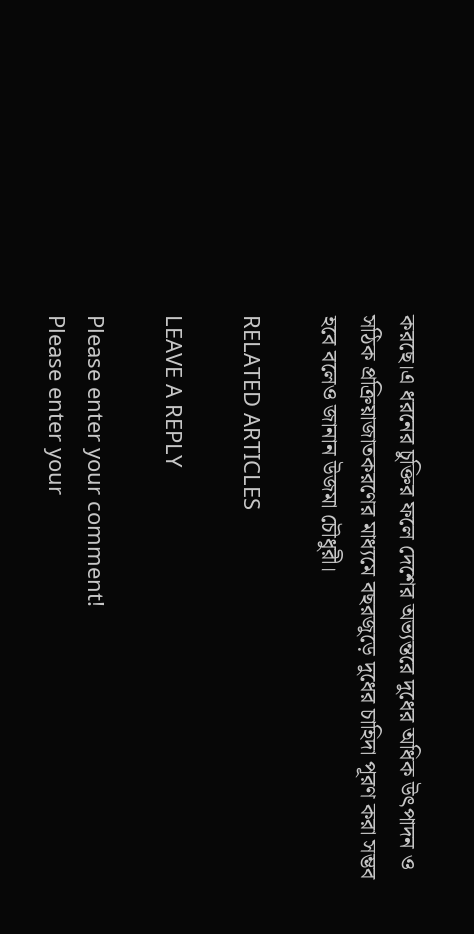করছে।এ ধরনের চুক্তির ফলে দেশের অভ্যন্তরে দুধের অধিক উৎপাদন ও সঠিক প্রক্রিয়াজাতকরণের মাধ্যমে বছরজুড়ে দুধের চাহিদা পূরণ করা সম্ভব হবে বলেও জানান উজমা চৌধুরী।

RELATED ARTICLES

LEAVE A REPLY

Please enter your comment!
Please enter your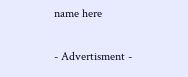name here

- Advertisment -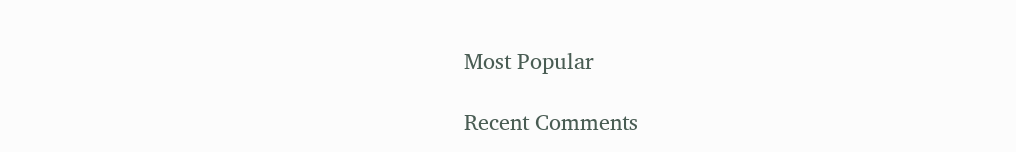Most Popular

Recent Comments